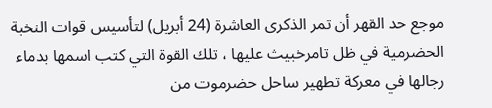موجع حد القهر أن تمر الذكرى العاشرة (24 أبريل) لتأسيس قوات النخبة الحضرمية في ظل تامرخبيث عليها ، تلك القوة التي كتب اسمها بدماء رجالها في معركة تطهير ساحل حضرموت من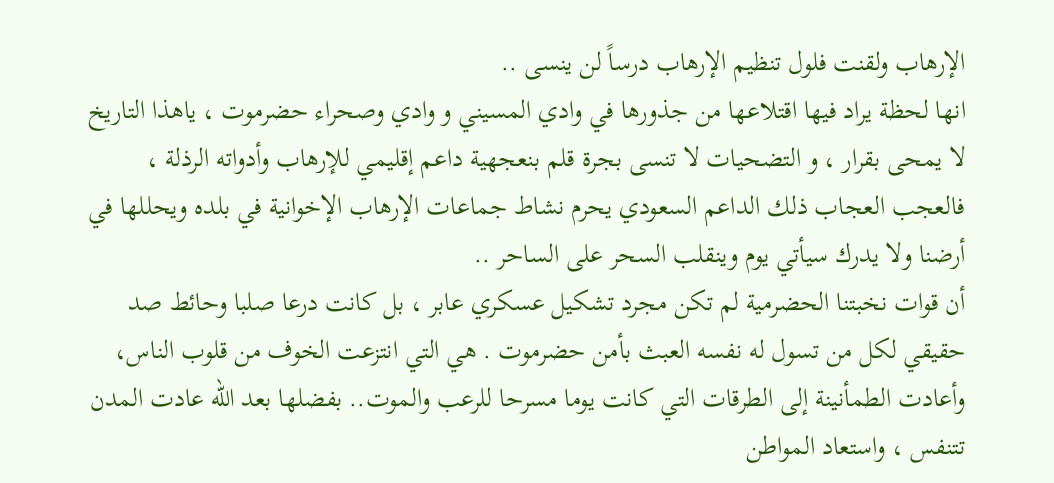الإرهاب ولقنت فلول تنظيم الإرهاب درساً لن ينسى ..
انها لحظة يراد فيها اقتلاعها من جذورها في وادي المسيني و وادي وصحراء حضرموت ، ياهذا التاريخ لا يمحى بقرار ، و التضحيات لا تنسى بجرة قلم بنعجهية داعم إقليمي للإرهاب وأدواته الرذلة ، فالعجب العجاب ذلك الداعم السعودي يحرم نشاط جماعات الإرهاب الإخوانية في بلده ويحللها في أرضنا ولا يدرك سيأتي يوم وينقلب السحر على الساحر ..
أن قوات نخبتنا الحضرمية لم تكن مجرد تشكيل عسكري عابر ، بل كانت درعا صلبا وحائط صد حقيقي لكل من تسول له نفسه العبث بأمن حضرموت . هي التي انتزعت الخوف من قلوب الناس، وأعادت الطمأنينة إلى الطرقات التي كانت يوما مسرحا للرعب والموت.. بفضلها بعد الله عادت المدن تتنفس ، واستعاد المواطن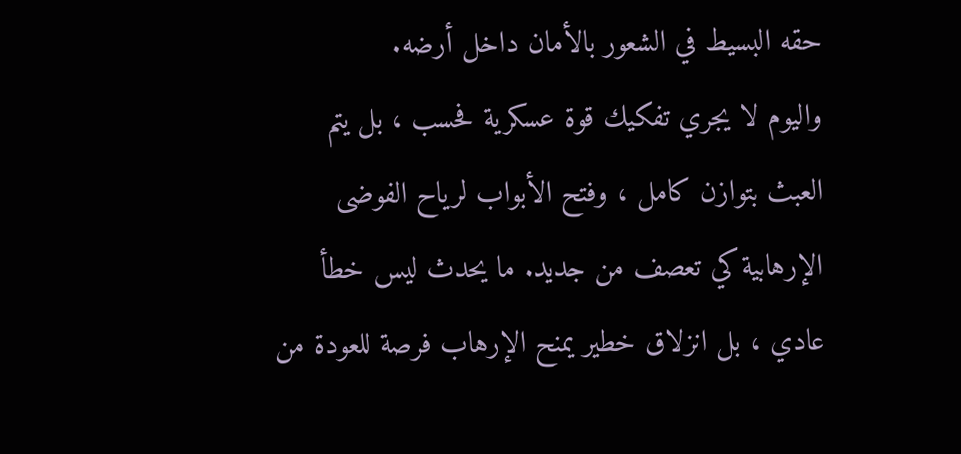حقه البسيط في الشعور بالأمان داخل أرضه.
واليوم لا يجري تفكيك قوة عسكرية فحسب ، بل يتم العبث بتوازن كامل ، وفتح الأبواب لرياح الفوضى الإرهابية كي تعصف من جديد. ما يحدث ليس خطأ عادي ، بل انزلاق خطير يمنح الإرهاب فرصة للعودة من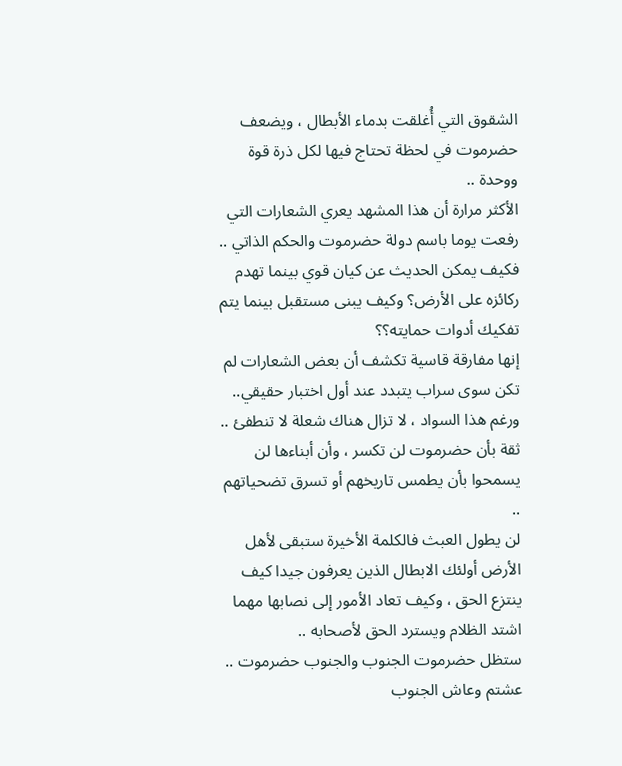الشقوق التي أُغلقت بدماء الأبطال ، ويضعف حضرموت في لحظة تحتاج فيها لكل ذرة قوة ووحدة ..
الأكثر مرارة أن هذا المشهد يعري الشعارات التي رفعت يوما باسم دولة حضرموت والحكم الذاتي ..
فكيف يمكن الحديث عن كيان قوي بينما تهدم ركائزه على الأرض؟ وكيف يبنى مستقبل بينما يتم تفكيك أدوات حمايته؟؟
إنها مفارقة قاسية تكشف أن بعض الشعارات لم تكن سوى سراب يتبدد عند أول اختبار حقيقي..
ورغم هذا السواد ، لا تزال هناك شعلة لا تنطفئ ..
ثقة بأن حضرموت لن تكسر ، وأن أبناءها لن يسمحوا بأن يطمس تاريخهم أو تسرق تضحياتهم ..
لن يطول العبث فالكلمة الأخيرة ستبقى لأهل الأرض أولئك الابطال الذين يعرفون جيدا كيف ينتزع الحق ، وكيف تعاد الأمور إلى نصابها مهما اشتد الظلام ويسترد الحق لأصحابه ..
ستظل حضرموت الجنوب والجنوب حضرموت ..
عشتم وعاش الجنوب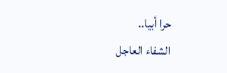حرا أبيا..
الشفاء العاجل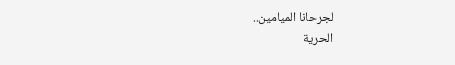لجرحانا الميامين..
الحرية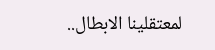لمعتقلينا الابطال..